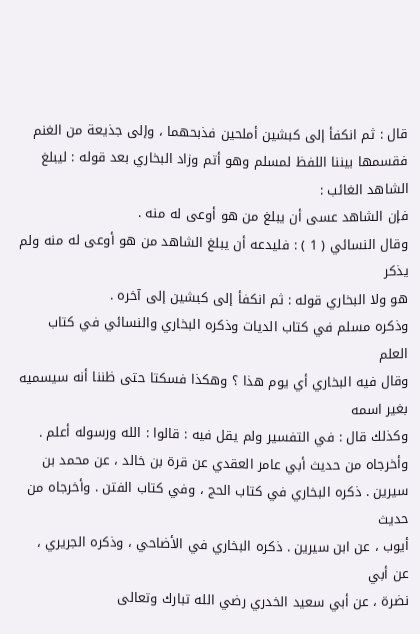قال : ثم انكفأ إلى كبشين أملحين فذبحهما ، وإلى جذيعة من الغنم
فقسمها بيننا اللفظ لمسلم وهو أتم وزاد البخاري بعد قوله : ليبلغ الشاهد الغائب :
فإن الشاهد عسى أن يبلغ من هو أوعى له منه .
وقال النسائي ( 1 ) : فليدعه أن يبلغ الشاهد من هو أوعى له منه ولم يذكر
هو ولا البخاري قوله : ثم انكفأ إلى كبشين إلى آخره .
وذكره مسلم في كتاب الديات وذكره البخاري والنسائي في كتاب العلم
وقال فيه البخاري أي يوم هذا ؟ وهكذا فسكتا حتى ظننا أنه سيسميه بغير اسمه
وكذلك قال : في التفسير ولم يقل فيه : قالوا : الله ورسوله أعلم .
وأخرجاه من حديث أبي عامر العقدي عن قرة بن خالد ، عن محمد بن
سيرين . ذكره البخاري في كتاب الحج ، وفي كتاب الفتن . وأخرجاه من حديث
أيوب ، عن ابن سيرين . ذكره البخاري في الأضاحي ، وذكره الجريري ، عن أبي
نضرة ، عن أبي سعيد الخدري رضي الله تبارك وتعالى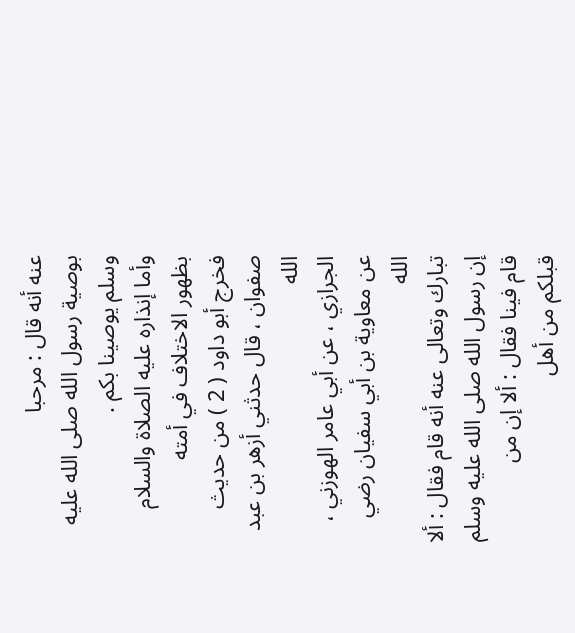عنه أنه قال : مرحبا
بوصية رسول الله صلى الله عليه وسلم يوصينا بكم .
وأما إنذاره عليه الصلاة والسلام
بظهور الاختلاف في أمته
فخرج أبو داود ( 2 ) من حديث صفوان ، قال حدثني أزهر بن عبد الله
الجرازي ، عن أبي عامر الهوزني ، عن معاوية بن أبي سفيان رضي الله
تبارك وتعالى عنه أنه قام فقال : ألا إن رسول الله صلى الله عليه وسلم قام فينا فقال : ألا إن من
قبلكم من أهل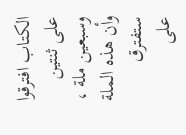الكتاب افترقوا على ثنتين وسبعين ملة ، وأن هذه الملة ستفترق
على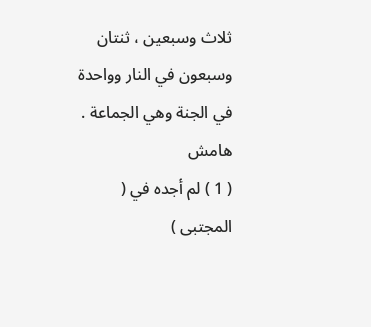ثلاث وسبعين ، ثنتان وسبعون في النار وواحدة في الجنة وهي الجماعة .
هامش
( 1 ) لم أجده في ( المجتبى )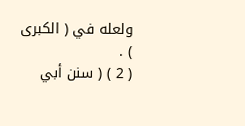ولعله في ( الكبرى ) .
( 2 ) ( سنن أبي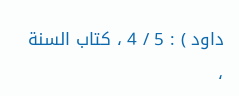داود ) : 5 / 4 ، كتاب السنة ،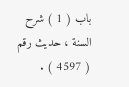باب ( 1 ) شرح السنة ، حديث رقم ( 4597 ) .